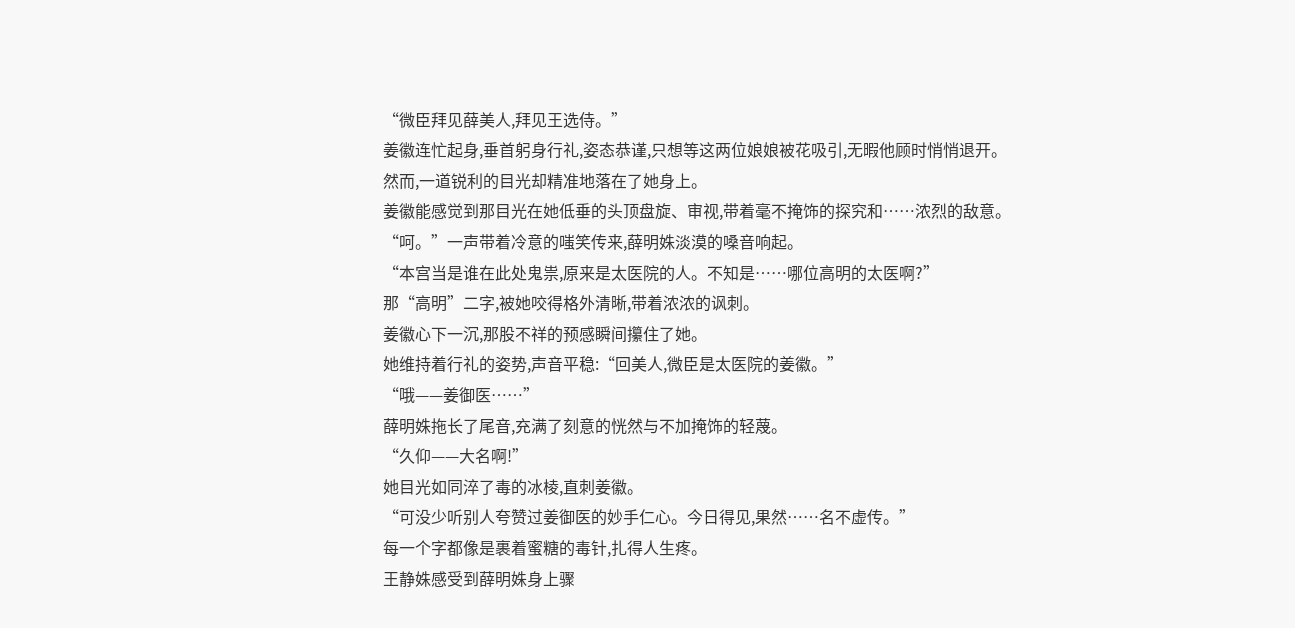“微臣拜见薛美人,拜见王选侍。”
姜徽连忙起身,垂首躬身行礼,姿态恭谨,只想等这两位娘娘被花吸引,无暇他顾时悄悄退开。
然而,一道锐利的目光却精准地落在了她身上。
姜徽能感觉到那目光在她低垂的头顶盘旋、审视,带着毫不掩饰的探究和……浓烈的敌意。
“呵。”一声带着冷意的嗤笑传来,薛明姝淡漠的嗓音响起。
“本宫当是谁在此处鬼祟,原来是太医院的人。不知是……哪位高明的太医啊?”
那“高明”二字,被她咬得格外清晰,带着浓浓的讽刺。
姜徽心下一沉,那股不祥的预感瞬间攥住了她。
她维持着行礼的姿势,声音平稳:“回美人,微臣是太医院的姜徽。”
“哦——姜御医……”
薛明姝拖长了尾音,充满了刻意的恍然与不加掩饰的轻蔑。
“久仰——大名啊!”
她目光如同淬了毒的冰棱,直刺姜徽。
“可没少听别人夸赞过姜御医的妙手仁心。今日得见,果然……名不虚传。”
每一个字都像是裹着蜜糖的毒针,扎得人生疼。
王静姝感受到薛明姝身上骤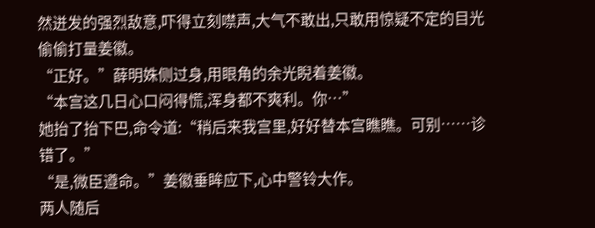然迸发的强烈敌意,吓得立刻噤声,大气不敢出,只敢用惊疑不定的目光偷偷打量姜徽。
“正好。”薛明姝侧过身,用眼角的余光睨着姜徽。
“本宫这几日心口闷得慌,浑身都不爽利。你…”
她抬了抬下巴,命令道:“稍后来我宫里,好好替本宫瞧瞧。可别……诊错了。”
“是,微臣遵命。”姜徽垂眸应下,心中警铃大作。
两人随后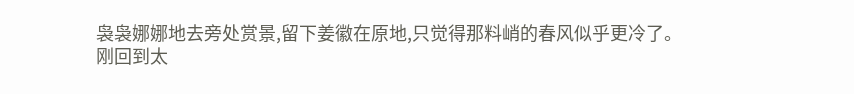袅袅娜娜地去旁处赏景,留下姜徽在原地,只觉得那料峭的春风似乎更冷了。
刚回到太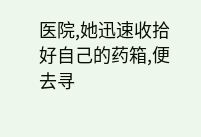医院,她迅速收拾好自己的药箱,便去寻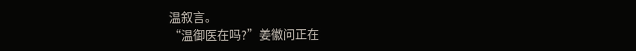温叙言。
“温御医在吗?”姜徽问正在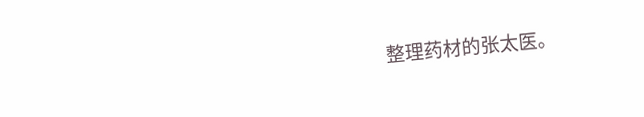整理药材的张太医。